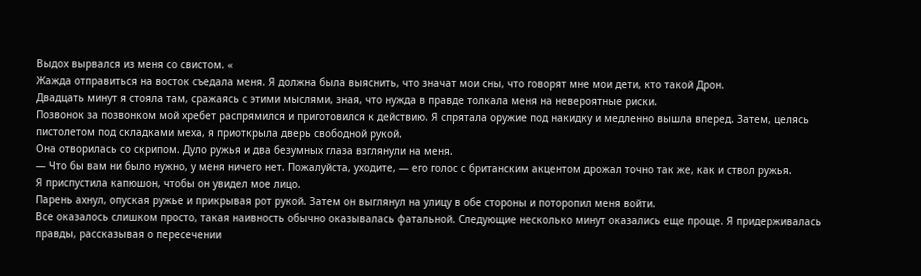Выдох вырвался из меня со свистом. «
Жажда отправиться на восток съедала меня. Я должна была выяснить, что значат мои сны, что говорят мне мои дети, кто такой Дрон.
Двадцать минут я стояла там, сражаясь с этими мыслями, зная, что нужда в правде толкала меня на невероятные риски.
Позвонок за позвонком мой хребет распрямился и приготовился к действию. Я спрятала оружие под накидку и медленно вышла вперед. Затем, целясь пистолетом под складками меха, я приоткрыла дверь свободной рукой.
Она отворилась со скрипом. Дуло ружья и два безумных глаза взглянули на меня.
— Что бы вам ни было нужно, у меня ничего нет. Пожалуйста, уходите, — его голос с британским акцентом дрожал точно так же, как и ствол ружья.
Я приспустила капюшон, чтобы он увидел мое лицо.
Парень ахнул, опуская ружье и прикрывая рот рукой. Затем он выглянул на улицу в обе стороны и поторопил меня войти.
Все оказалось слишком просто, такая наивность обычно оказывалась фатальной. Следующие несколько минут оказались еще проще. Я придерживалась правды, рассказывая о пересечении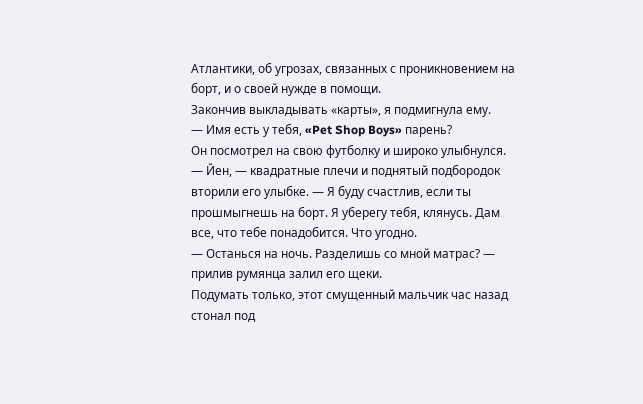Атлантики, об угрозах, связанных с проникновением на борт, и о своей нужде в помощи.
Закончив выкладывать «карты», я подмигнула ему.
— Имя есть у тебя, «Pet Shop Boys» парень?
Он посмотрел на свою футболку и широко улыбнулся.
— Йен, — квадратные плечи и поднятый подбородок вторили его улыбке. — Я буду счастлив, если ты прошмыгнешь на борт. Я уберегу тебя, клянусь. Дам все, что тебе понадобится. Что угодно.
— Останься на ночь. Разделишь со мной матрас? — прилив румянца залил его щеки.
Подумать только, этот смущенный мальчик час назад стонал под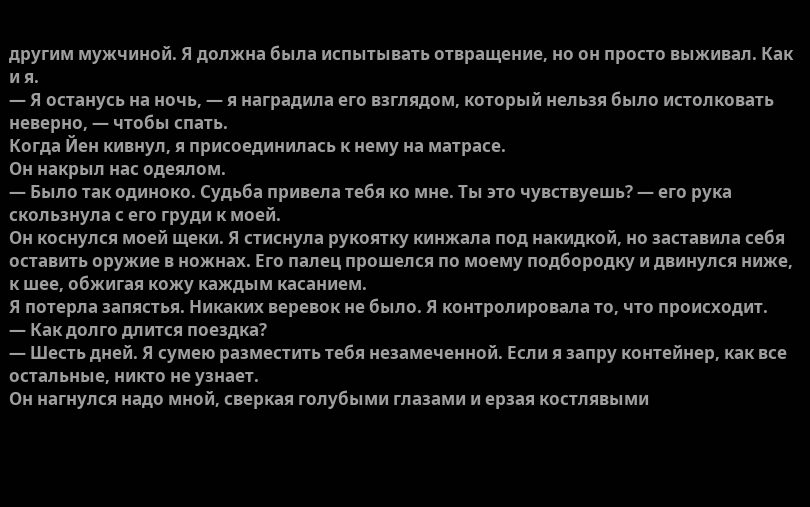другим мужчиной. Я должна была испытывать отвращение, но он просто выживал. Как и я.
— Я останусь на ночь, — я наградила его взглядом, который нельзя было истолковать неверно, — чтобы спать.
Когда Йен кивнул, я присоединилась к нему на матрасе.
Он накрыл нас одеялом.
— Было так одиноко. Судьба привела тебя ко мне. Ты это чувствуешь? — его рука скользнула с его груди к моей.
Он коснулся моей щеки. Я стиснула рукоятку кинжала под накидкой, но заставила себя оставить оружие в ножнах. Его палец прошелся по моему подбородку и двинулся ниже, к шее, обжигая кожу каждым касанием.
Я потерла запястья. Никаких веревок не было. Я контролировала то, что происходит.
— Как долго длится поездка?
— Шесть дней. Я сумею разместить тебя незамеченной. Если я запру контейнер, как все остальные, никто не узнает.
Он нагнулся надо мной, сверкая голубыми глазами и ерзая костлявыми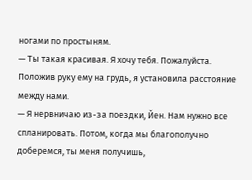ногами по простыням.
— Ты такая красивая. Я хочу тебя. Пожалуйста.
Положив руку ему на грудь, я установила расстояние между нами.
— Я нервничаю из-за поездки, Йен. Нам нужно все спланировать. Потом, когда мы благополучно доберемся, ты меня получишь,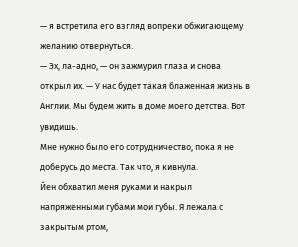— я встретила его взгляд вопреки обжигающему желанию отвернуться.
— Эх, ла-адно, — он зажмурил глаза и снова открыл их. — У нас будет такая блаженная жизнь в Англии. Мы будем жить в доме моего детства. Вот увидишь.
Мне нужно было его сотрудничество, пока я не доберусь до места. Так что, я кивнула.
Йен обхватил меня руками и накрыл напряженными губами мои губы. Я лежала с закрытым ртом,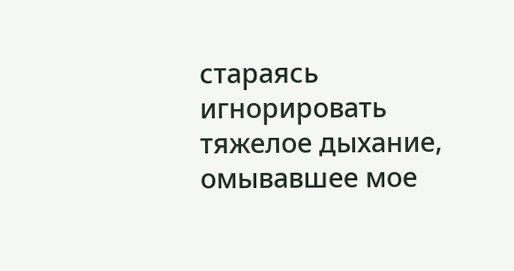стараясь игнорировать тяжелое дыхание, омывавшее мое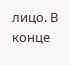лицо. В конце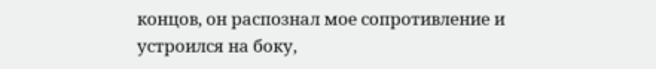концов, он распознал мое сопротивление и устроился на боку,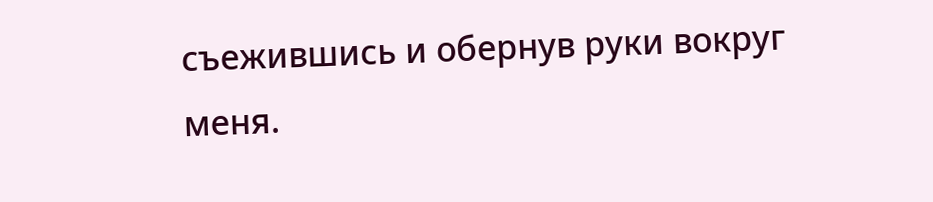съежившись и обернув руки вокруг меня.